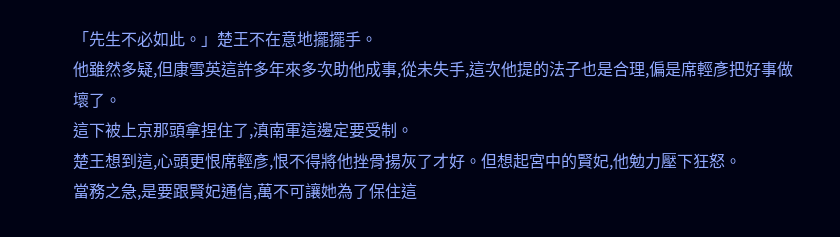「先生不必如此。」楚王不在意地擺擺手。
他雖然多疑,但康雪英這許多年來多次助他成事,從未失手,這次他提的法子也是合理,偏是席輕彥把好事做壞了。
這下被上京那頭拿捏住了,滇南軍這邊定要受制。
楚王想到這,心頭更恨席輕彥,恨不得將他挫骨揚灰了才好。但想起宮中的賢妃,他勉力壓下狂怒。
當務之急,是要跟賢妃通信,萬不可讓她為了保住這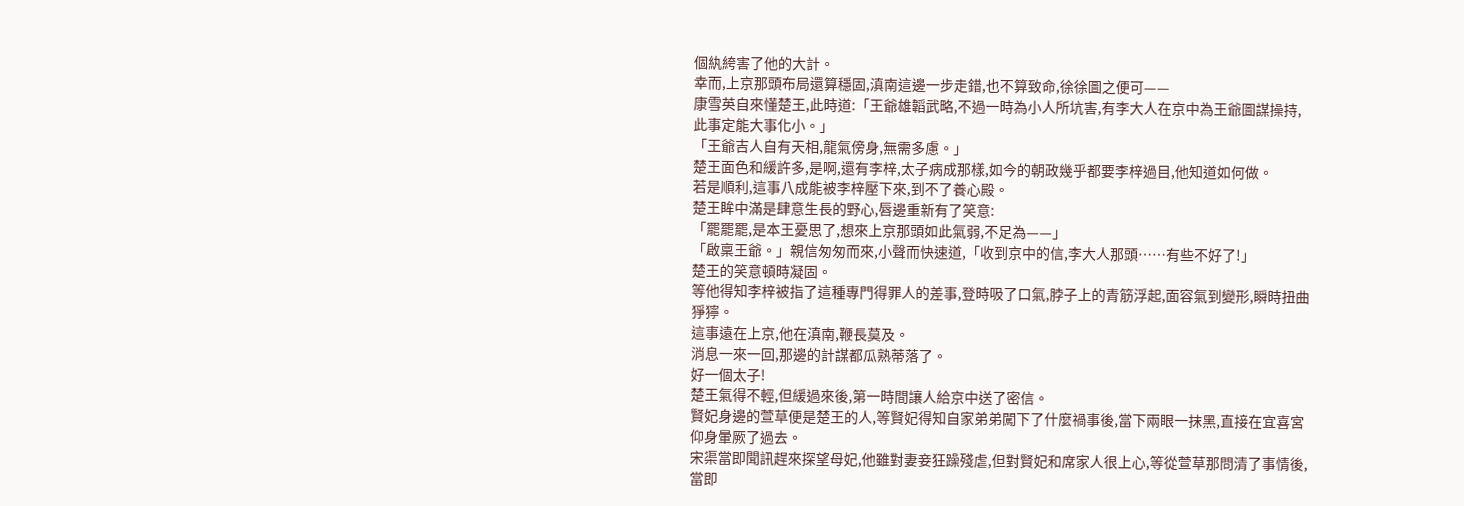個紈絝害了他的大計。
幸而,上京那頭布局還算穩固,滇南這邊一步走錯,也不算致命,徐徐圖之便可——
康雪英自來懂楚王,此時道:「王爺雄韜武略,不過一時為小人所坑害,有李大人在京中為王爺圖謀操持,此事定能大事化小。」
「王爺吉人自有天相,龍氣傍身,無需多慮。」
楚王面色和緩許多,是啊,還有李梓,太子病成那樣,如今的朝政幾乎都要李梓過目,他知道如何做。
若是順利,這事八成能被李梓壓下來,到不了養心殿。
楚王眸中滿是肆意生長的野心,唇邊重新有了笑意:
「罷罷罷,是本王憂思了,想來上京那頭如此氣弱,不足為——」
「啟稟王爺。」親信匆匆而來,小聲而快速道,「收到京中的信,李大人那頭……有些不好了!」
楚王的笑意頓時凝固。
等他得知李梓被指了這種專門得罪人的差事,登時吸了口氣,脖子上的青筋浮起,面容氣到變形,瞬時扭曲猙獰。
這事遠在上京,他在滇南,鞭長莫及。
消息一來一回,那邊的計謀都瓜熟蒂落了。
好一個太子!
楚王氣得不輕,但緩過來後,第一時間讓人給京中送了密信。
賢妃身邊的萱草便是楚王的人,等賢妃得知自家弟弟闖下了什麼禍事後,當下兩眼一抹黑,直接在宜喜宮仰身暈厥了過去。
宋渠當即聞訊趕來探望母妃,他雖對妻妾狂躁殘虐,但對賢妃和席家人很上心,等從萱草那問清了事情後,當即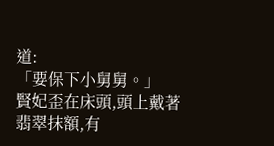道:
「要保下小舅舅。」
賢妃歪在床頭,頭上戴著翡翠抹額,有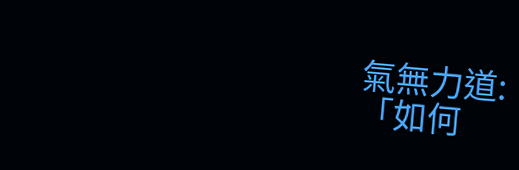氣無力道:
「如何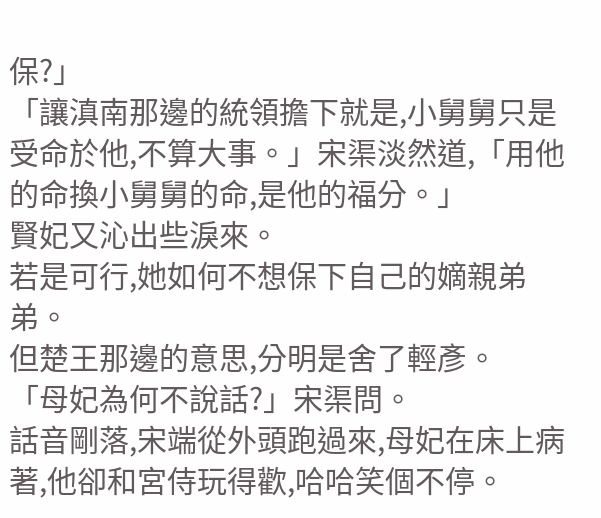保?」
「讓滇南那邊的統領擔下就是,小舅舅只是受命於他,不算大事。」宋渠淡然道,「用他的命換小舅舅的命,是他的福分。」
賢妃又沁出些淚來。
若是可行,她如何不想保下自己的嫡親弟弟。
但楚王那邊的意思,分明是舍了輕彥。
「母妃為何不說話?」宋渠問。
話音剛落,宋端從外頭跑過來,母妃在床上病著,他卻和宮侍玩得歡,哈哈笑個不停。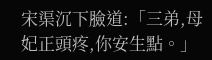宋渠沉下臉道:「三弟,母妃正頭疼,你安生點。」